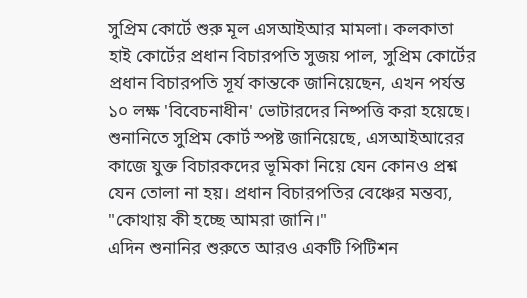সুপ্রিম কোর্টে শুরু মূল এসআইআর মামলা। কলকাতা হাই কোর্টের প্রধান বিচারপতি সুজয় পাল, সুপ্রিম কোর্টের প্রধান বিচারপতি সূর্য কান্তকে জানিয়েছেন, এখন পর্যন্ত ১০ লক্ষ 'বিবেচনাধীন' ভোটারদের নিষ্পত্তি করা হয়েছে। শুনানিতে সুপ্রিম কোর্ট স্পষ্ট জানিয়েছে, এসআইআরের কাজে যুক্ত বিচারকদের ভূমিকা নিয়ে যেন কোনও প্রশ্ন যেন তোলা না হয়। প্রধান বিচারপতির বেঞ্চের মন্তব্য, "কোথায় কী হচ্ছে আমরা জানি।"
এদিন শুনানির শুরুতে আরও একটি পিটিশন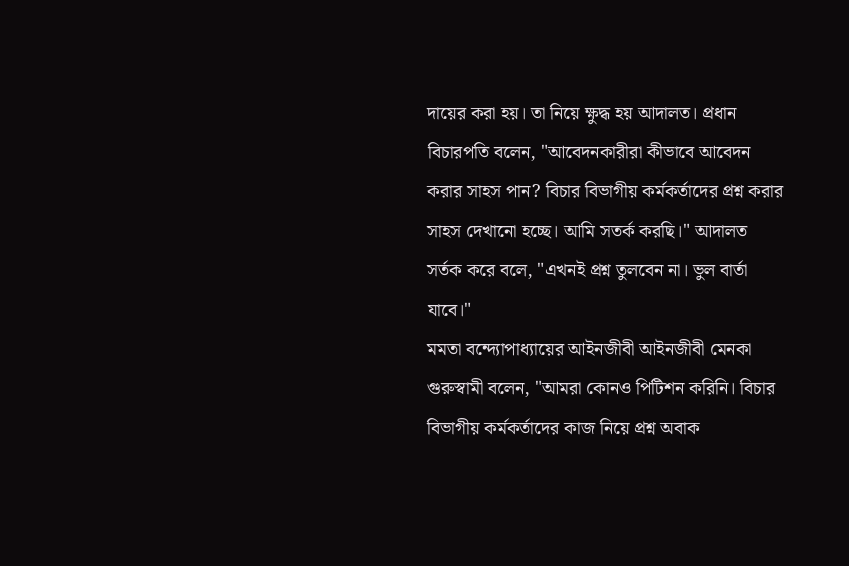দায়ের করা হয়। তা নিয়ে ক্ষুদ্ধ হয় আদালত। প্রধান বিচারপতি বলেন, "আবেদনকারীরা কীভাবে আবেদন করার সাহস পান? বিচার বিভাগীয় কর্মকর্তাদের প্রশ্ন করার সাহস দেখানো হচ্ছে। আমি সতর্ক করছি।" আদালত সর্তক করে বলে, "এখনই প্রশ্ন তুলবেন না। ভুল বার্তা যাবে।"
মমতা বন্দ্যোপাধ্যায়ের আইনজীবী আইনজীবী মেনকা গুরুস্বামী বলেন, "আমরা কোনও পিটিশন করিনি। বিচার বিভাগীয় কর্মকর্তাদের কাজ নিয়ে প্রশ্ন অবাক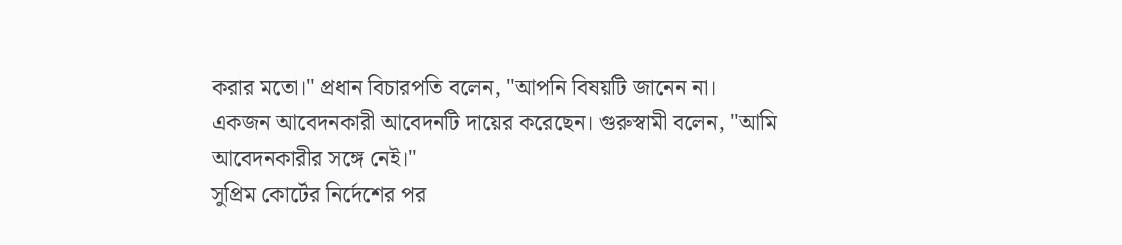করার মতো।" প্রধান বিচারপতি বলেন, "আপনি বিষয়টি জানেন না। একজন আবেদনকারী আবেদনটি দায়ের করেছেন। গুরুস্বামী বলেন, "আমি আবেদনকারীর সঙ্গে নেই।"
সুপ্রিম কোর্টের নির্দেশের পর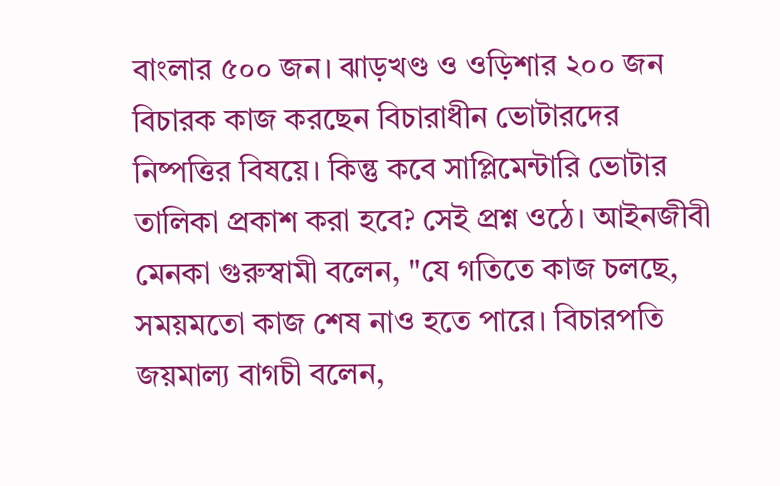বাংলার ৫০০ জন। ঝাড়খণ্ড ও ওড়িশার ২০০ জন বিচারক কাজ করছেন বিচারাধীন ভোটারদের নিষ্পত্তির বিষয়ে। কিন্তু কবে সাপ্লিমেন্টারি ভোটার তালিকা প্রকাশ করা হবে? সেই প্রশ্ন ওঠে। আইনজীবী মেনকা গুরুস্বামী বলেন, "যে গতিতে কাজ চলছে, সময়মতো কাজ শেষ নাও হতে পারে। বিচারপতি জয়মাল্য বাগচী বলেন,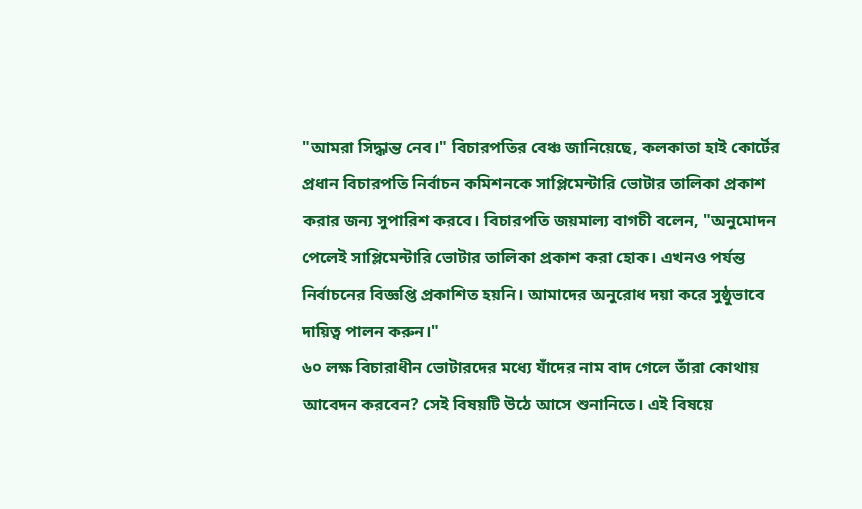"আমরা সিদ্ধান্ত নেব।" বিচারপতির বেঞ্চ জানিয়েছে, কলকাতা হাই কোর্টের প্রধান বিচারপতি নির্বাচন কমিশনকে সাপ্লিমেন্টারি ভোটার তালিকা প্রকাশ করার জন্য সুপারিশ করবে। বিচারপতি জয়মাল্য বাগচী বলেন, "অনুমোদন পেলেই সাপ্লিমেন্টারি ভোটার তালিকা প্রকাশ করা হোক। এখনও পর্যন্ত নির্বাচনের বিজ্ঞপ্তি প্রকাশিত হয়নি। আমাদের অনুরোধ দয়া করে সুষ্ঠুভাবে দায়িত্ব পালন করুন।"
৬০ লক্ষ বিচারাধীন ভোটারদের মধ্যে যাঁদের নাম বাদ গেলে তাঁরা কোথায় আবেদন করবেন? সেই বিষয়টি উঠে আসে শুনানিতে। এই বিষয়ে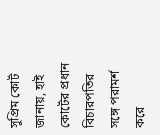সুপ্রিম কোর্ট জানায়, হাই কোর্টের প্রধান বিচারপতির সঙ্গে পরামর্শ করে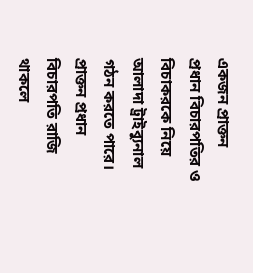একজন প্রাক্তন প্রধান বিচারপতির ও বিচাকরকে নিয়ে আলাদা ট্রাইব্যুনাল গঠন করতে পারে। প্রাক্তন প্রধান বিচারপতি রাজি থাকলে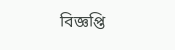বিজ্ঞপ্তি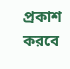প্রকাশ করবে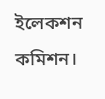ইলেকশন কমিশন।